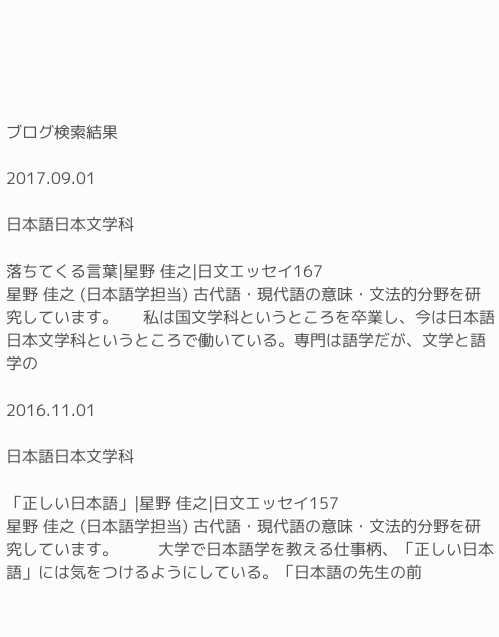ブログ検索結果

2017.09.01

日本語日本文学科

落ちてくる言葉|星野 佳之|日文エッセイ167
星野 佳之 (日本語学担当) 古代語・現代語の意味・文法的分野を研究しています。     私は国文学科というところを卒業し、今は日本語日本文学科というところで働いている。専門は語学だが、文学と語学の

2016.11.01

日本語日本文学科

「正しい日本語」|星野 佳之|日文エッセイ157
星野 佳之 (日本語学担当) 古代語・現代語の意味・文法的分野を研究しています。        大学で日本語学を教える仕事柄、「正しい日本語」には気をつけるようにしている。「日本語の先生の前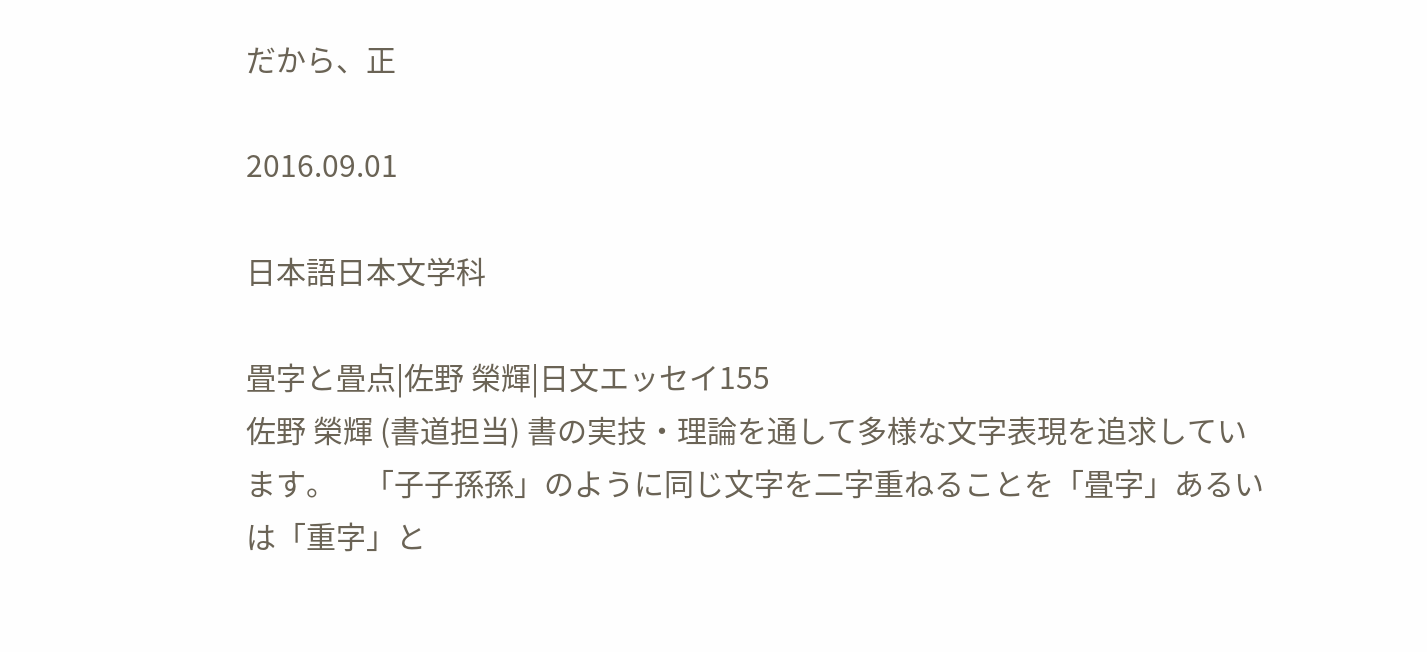だから、正

2016.09.01

日本語日本文学科

畳字と畳点|佐野 榮輝|日文エッセイ155
佐野 榮輝 (書道担当) 書の実技・理論を通して多様な文字表現を追求しています。    「子子孫孫」のように同じ文字を二字重ねることを「畳字」あるいは「重字」と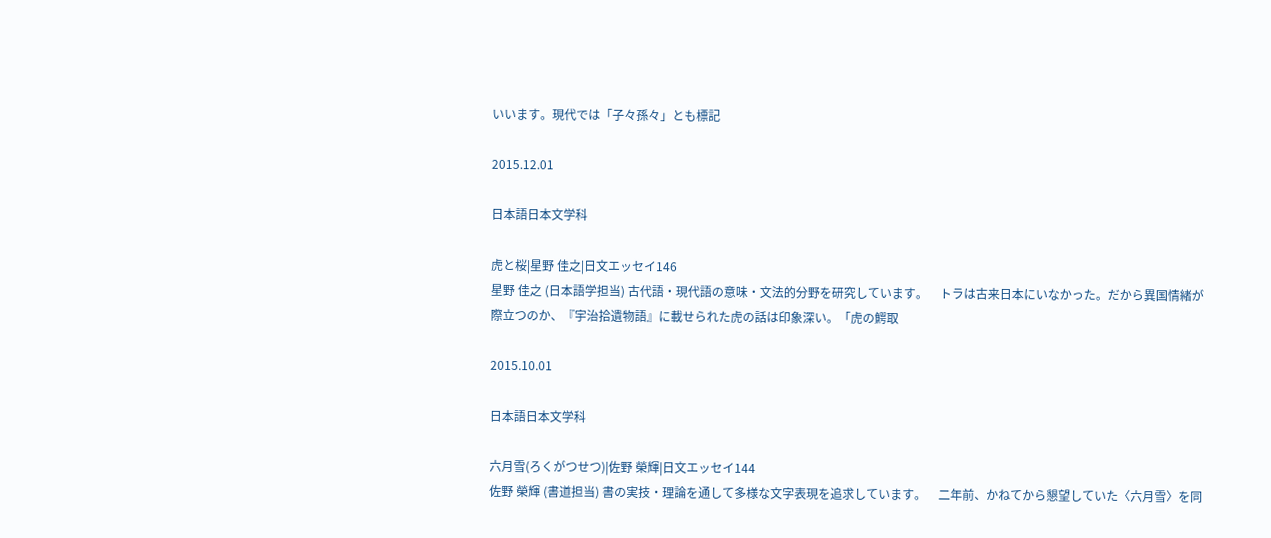いいます。現代では「子々孫々」とも標記

2015.12.01

日本語日本文学科

虎と桜|星野 佳之|日文エッセイ146
星野 佳之 (日本語学担当) 古代語・現代語の意味・文法的分野を研究しています。    トラは古来日本にいなかった。だから異国情緒が際立つのか、『宇治拾遺物語』に載せられた虎の話は印象深い。「虎の鰐取

2015.10.01

日本語日本文学科

六月雪(ろくがつせつ)|佐野 榮輝|日文エッセイ144
佐野 榮輝 (書道担当) 書の実技・理論を通して多様な文字表現を追求しています。    二年前、かねてから懇望していた〈六月雪〉を同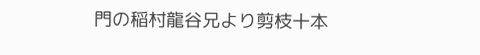門の稲村龍谷兄より剪枝十本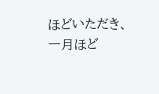ほどいただき、一月ほど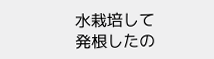水栽培して発根したの